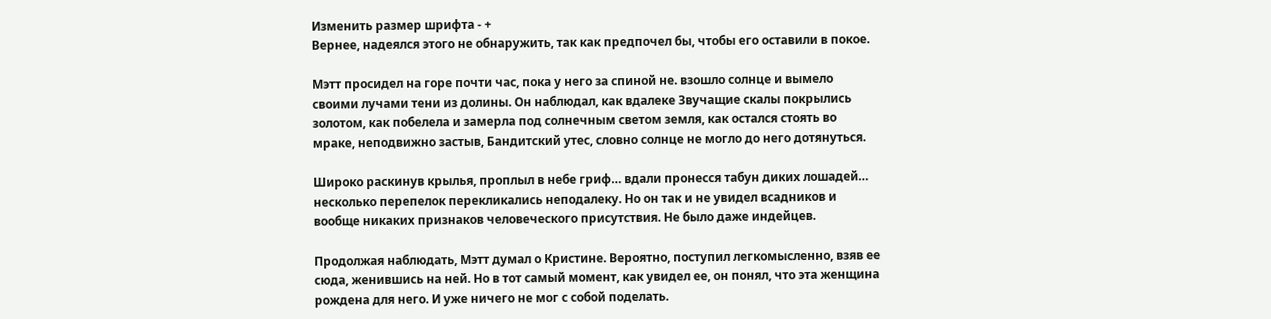Изменить размер шрифта - +
Вернее, надеялся этого не обнаружить, так как предпочел бы, чтобы его оставили в покое.

Мэтт просидел на горе почти час, пока у него за спиной не. взошло солнце и вымело своими лучами тени из долины. Он наблюдал, как вдалеке Звучащие скалы покрылись золотом, как побелела и замерла под солнечным светом земля, как остался стоять во мраке, неподвижно застыв, Бандитский утес, словно солнце не могло до него дотянуться.

Широко раскинув крылья, проплыл в небе гриф… вдали пронесся табун диких лошадей… несколько перепелок перекликались неподалеку. Но он так и не увидел всадников и вообще никаких признаков человеческого присутствия. Не было даже индейцев.

Продолжая наблюдать, Мэтт думал о Кристине. Вероятно, поступил легкомысленно, взяв ее сюда, женившись на ней. Но в тот самый момент, как увидел ее, он понял, что эта женщина рождена для него. И уже ничего не мог с собой поделать.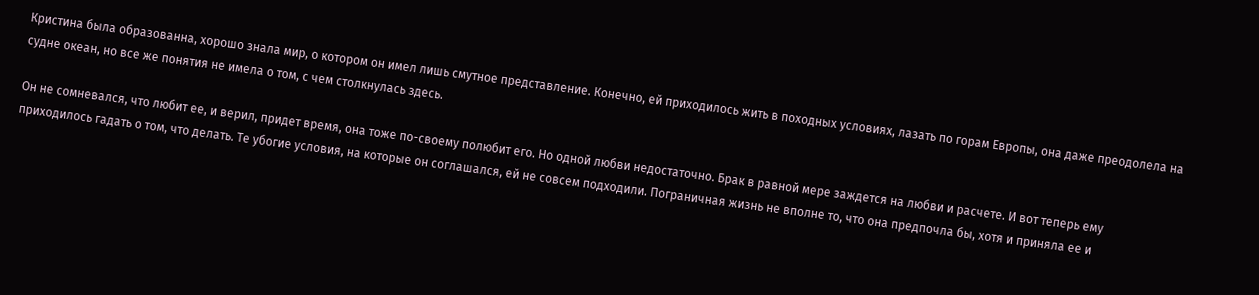Кристина была образованна, хорошо знала мир, о котором он имел лишь смутное представление. Конечно, ей приходилось жить в походных условиях, лазать по горам Европы, она даже преодолела на судне океан, но все же понятия не имела о том, с чем столкнулась здесь.

Он не сомневался, что любит ее, и верил, придет время, она тоже по-своему полюбит его. Но одной любви недостаточно. Брак в равной мере заждется на любви и расчете. И вот теперь ему приходилось гадать о том, что делать. Те убогие условия, на которые он соглашался, ей не совсем подходили. Пограничная жизнь не вполне то, что она предпочла бы, хотя и приняла ее и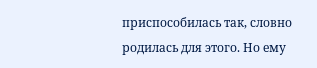приспособилась так, словно родилась для этого. Но ему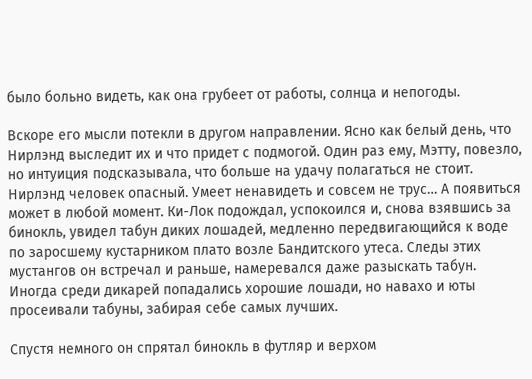было больно видеть, как она грубеет от работы, солнца и непогоды.

Вскоре его мысли потекли в другом направлении. Ясно как белый день, что Нирлэнд выследит их и что придет с подмогой. Один раз ему, Мэтту, повезло, но интуиция подсказывала, что больше на удачу полагаться не стоит. Нирлэнд человек опасный. Умеет ненавидеть и совсем не трус… А появиться может в любой момент. Ки-Лок подождал, успокоился и, снова взявшись за бинокль, увидел табун диких лошадей, медленно передвигающийся к воде по заросшему кустарником плато возле Бандитского утеса. Следы этих мустангов он встречал и раньше, намеревался даже разыскать табун. Иногда среди дикарей попадались хорошие лошади, но навахо и юты просеивали табуны, забирая себе самых лучших.

Спустя немного он спрятал бинокль в футляр и верхом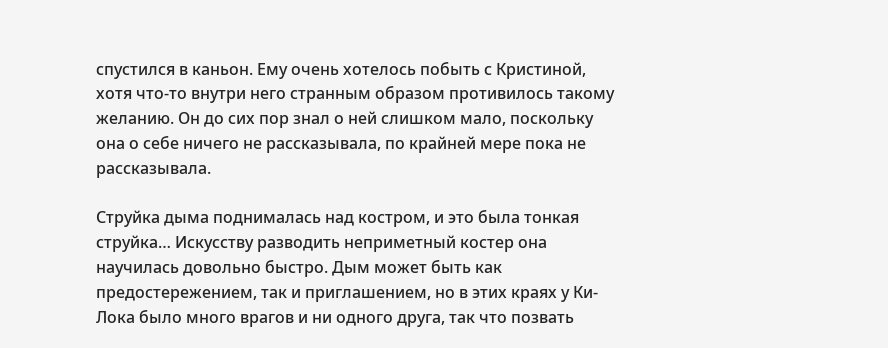спустился в каньон. Ему очень хотелось побыть с Кристиной, хотя что-то внутри него странным образом противилось такому желанию. Он до сих пор знал о ней слишком мало, поскольку она о себе ничего не рассказывала, по крайней мере пока не рассказывала.

Струйка дыма поднималась над костром, и это была тонкая струйка… Искусству разводить неприметный костер она научилась довольно быстро. Дым может быть как предостережением, так и приглашением, но в этих краях у Ки-Лока было много врагов и ни одного друга, так что позвать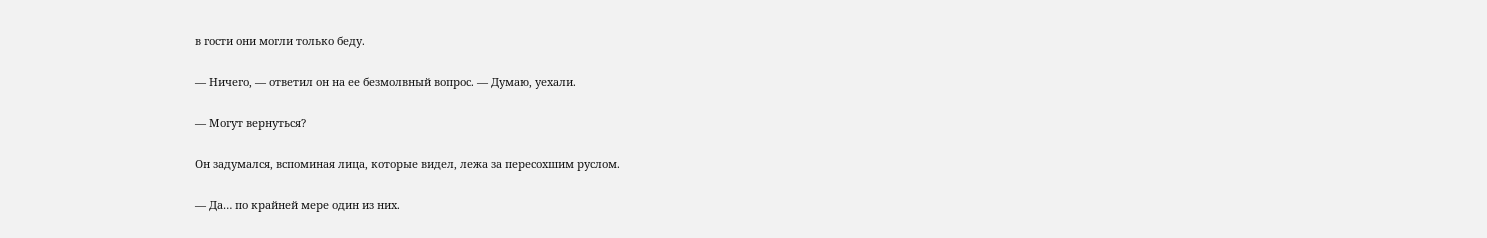в гости они могли только беду.

— Ничего, — ответил он на ее безмолвный вопрос. — Думаю, уехали.

— Могут вернуться?

Он задумался, вспоминая лица, которые видел, лежа за пересохшим руслом.

— Да… по крайней мере один из них.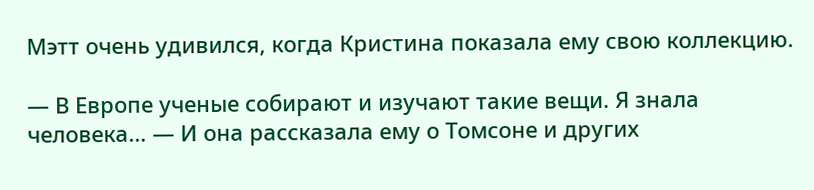Мэтт очень удивился, когда Кристина показала ему свою коллекцию.

— В Европе ученые собирают и изучают такие вещи. Я знала человека… — И она рассказала ему о Томсоне и других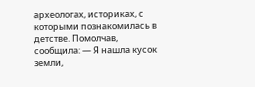археологах, историках, с которыми познакомилась в детстве. Помолчав, сообщила: — Я нашла кусок земли,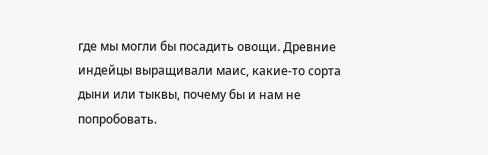где мы могли бы посадить овощи. Древние индейцы выращивали маис, какие-то сорта дыни или тыквы, почему бы и нам не попробовать.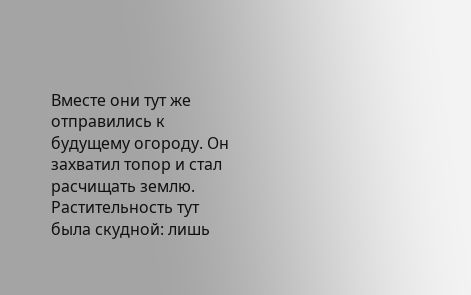Вместе они тут же отправились к будущему огороду. Он захватил топор и стал расчищать землю. Растительность тут была скудной: лишь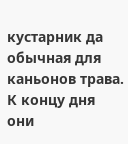кустарник да обычная для каньонов трава. К концу дня они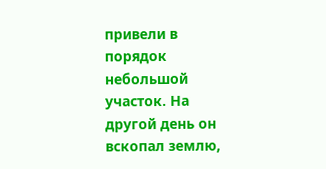привели в порядок небольшой участок. На другой день он вскопал землю,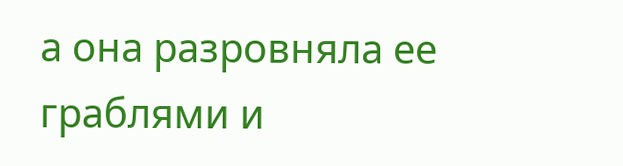а она разровняла ее граблями и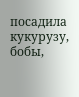посадила кукурузу, бобы,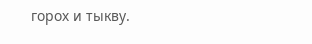горох и тыкву.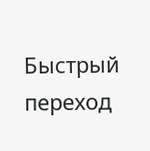Быстрый переход